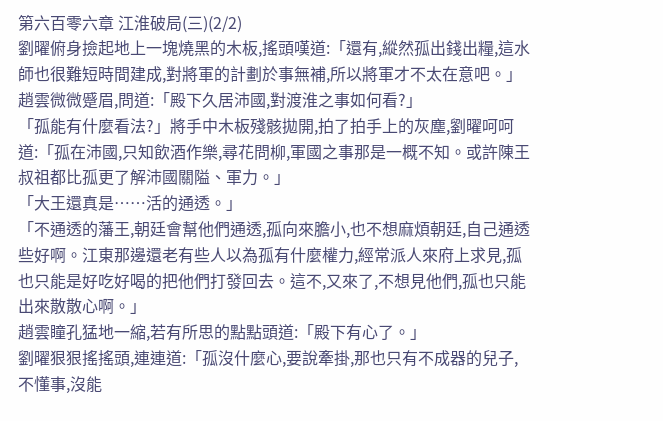第六百零六章 江淮破局(三)(2/2)
劉曜俯身撿起地上一塊燒黑的木板,搖頭嘆道:「還有,縱然孤出錢出糧,這水師也很難短時間建成,對將軍的計劃於事無補,所以將軍才不太在意吧。」
趙雲微微蹙眉,問道:「殿下久居沛國,對渡淮之事如何看?」
「孤能有什麼看法?」將手中木板殘骸拋開,拍了拍手上的灰塵,劉曜呵呵道:「孤在沛國,只知飲酒作樂,尋花問柳,軍國之事那是一概不知。或許陳王叔祖都比孤更了解沛國關隘、軍力。」
「大王還真是……活的通透。」
「不通透的藩王,朝廷會幫他們通透,孤向來膽小,也不想麻煩朝廷,自己通透些好啊。江東那邊還老有些人以為孤有什麼權力,經常派人來府上求見,孤也只能是好吃好喝的把他們打發回去。這不,又來了,不想見他們,孤也只能出來散散心啊。」
趙雲瞳孔猛地一縮,若有所思的點點頭道:「殿下有心了。」
劉曜狠狠搖搖頭,連連道:「孤沒什麼心,要說牽掛,那也只有不成器的兒子,不懂事,沒能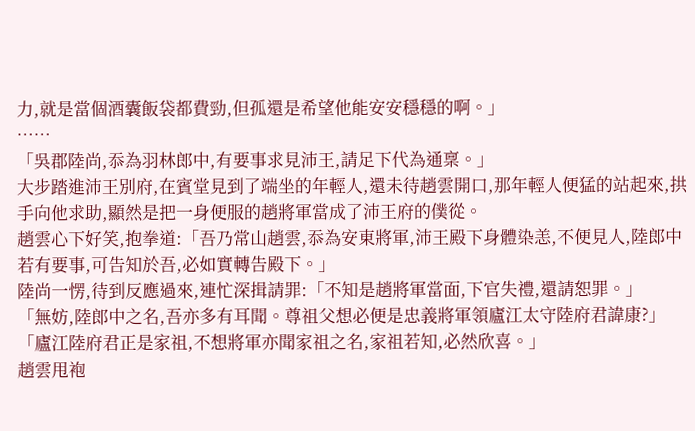力,就是當個酒囊飯袋都費勁,但孤還是希望他能安安穩穩的啊。」
……
「吳郡陸尚,忝為羽林郎中,有要事求見沛王,請足下代為通稟。」
大步踏進沛王別府,在賓堂見到了端坐的年輕人,還未待趙雲開口,那年輕人便猛的站起來,拱手向他求助,顯然是把一身便服的趙將軍當成了沛王府的僕從。
趙雲心下好笑,抱拳道:「吾乃常山趙雲,忝為安東將軍,沛王殿下身體染恙,不便見人,陸郎中若有要事,可告知於吾,必如實轉告殿下。」
陸尚一愣,待到反應過來,連忙深揖請罪:「不知是趙將軍當面,下官失禮,還請恕罪。」
「無妨,陸郎中之名,吾亦多有耳聞。尊祖父想必便是忠義將軍領廬江太守陸府君諱康?」
「廬江陸府君正是家祖,不想將軍亦聞家祖之名,家祖若知,必然欣喜。」
趙雲甩袍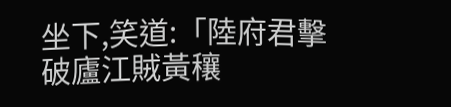坐下,笑道:「陸府君擊破廬江賊黃穰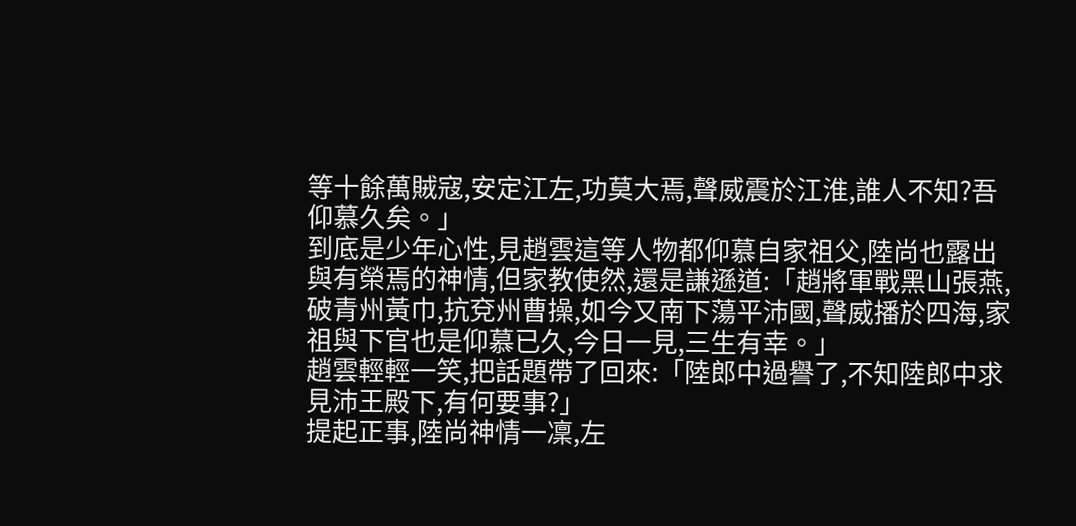等十餘萬賊寇,安定江左,功莫大焉,聲威震於江淮,誰人不知?吾仰慕久矣。」
到底是少年心性,見趙雲這等人物都仰慕自家祖父,陸尚也露出與有榮焉的神情,但家教使然,還是謙遜道:「趙將軍戰黑山張燕,破青州黃巾,抗兗州曹操,如今又南下蕩平沛國,聲威播於四海,家祖與下官也是仰慕已久,今日一見,三生有幸。」
趙雲輕輕一笑,把話題帶了回來:「陸郎中過譽了,不知陸郎中求見沛王殿下,有何要事?」
提起正事,陸尚神情一凜,左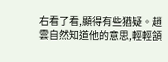右看了看,顯得有些猶疑。趙雲自然知道他的意思,輕輕頷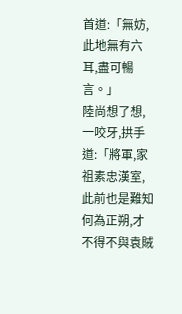首道:「無妨,此地無有六耳,盡可暢言。」
陸尚想了想,一咬牙,拱手道:「將軍,家祖素忠漢室,此前也是難知何為正朔,才不得不與袁賊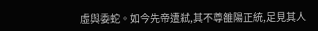虛與委蛇。如今先帝遭弒,其不尊雒陽正統,足見其人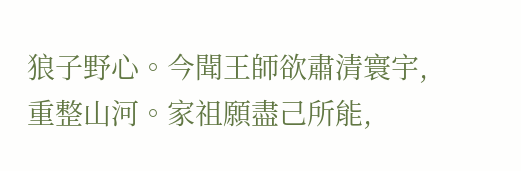狼子野心。今聞王師欲肅清寰宇,重整山河。家祖願盡己所能,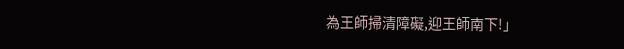為王師掃清障礙,迎王師南下!」